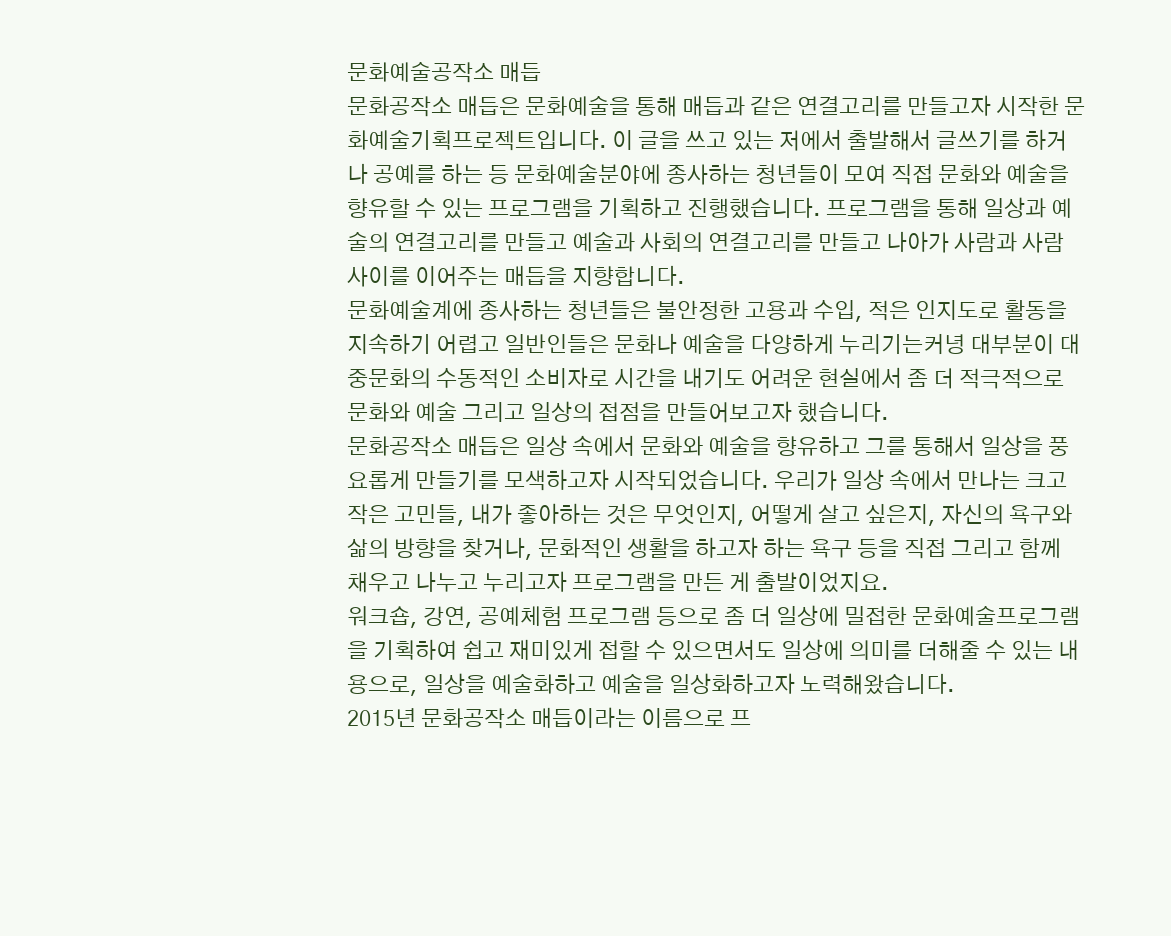문화예술공작소 매듭
문화공작소 매듭은 문화예술을 통해 매듭과 같은 연결고리를 만들고자 시작한 문화예술기획프로젝트입니다. 이 글을 쓰고 있는 저에서 출발해서 글쓰기를 하거나 공예를 하는 등 문화예술분야에 종사하는 청년들이 모여 직접 문화와 예술을 향유할 수 있는 프로그램을 기획하고 진행했습니다. 프로그램을 통해 일상과 예술의 연결고리를 만들고 예술과 사회의 연결고리를 만들고 나아가 사람과 사람 사이를 이어주는 매듭을 지향합니다.
문화예술계에 종사하는 청년들은 불안정한 고용과 수입, 적은 인지도로 활동을 지속하기 어렵고 일반인들은 문화나 예술을 다양하게 누리기는커녕 대부분이 대중문화의 수동적인 소비자로 시간을 내기도 어려운 현실에서 좀 더 적극적으로 문화와 예술 그리고 일상의 접점을 만들어보고자 했습니다.
문화공작소 매듭은 일상 속에서 문화와 예술을 향유하고 그를 통해서 일상을 풍요롭게 만들기를 모색하고자 시작되었습니다. 우리가 일상 속에서 만나는 크고 작은 고민들, 내가 좋아하는 것은 무엇인지, 어떻게 살고 싶은지, 자신의 욕구와 삶의 방향을 찾거나, 문화적인 생활을 하고자 하는 욕구 등을 직접 그리고 함께 채우고 나누고 누리고자 프로그램을 만든 게 출발이었지요.
워크숍, 강연, 공예체험 프로그램 등으로 좀 더 일상에 밀접한 문화예술프로그램을 기획하여 쉽고 재미있게 접할 수 있으면서도 일상에 의미를 더해줄 수 있는 내용으로, 일상을 예술화하고 예술을 일상화하고자 노력해왔습니다.
2015년 문화공작소 매듭이라는 이름으로 프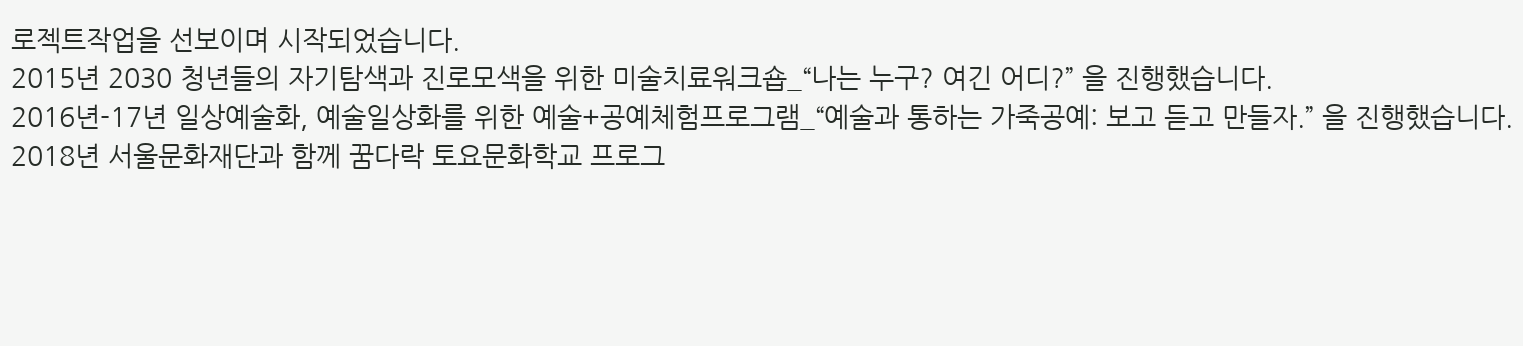로젝트작업을 선보이며 시작되었습니다.
2015년 2030 청년들의 자기탐색과 진로모색을 위한 미술치료워크숍_“나는 누구? 여긴 어디?” 을 진행했습니다.
2016년-17년 일상예술화, 예술일상화를 위한 예술+공예체험프로그램_“예술과 통하는 가죽공예: 보고 듣고 만들자.” 을 진행했습니다.
2018년 서울문화재단과 함께 꿈다락 토요문화학교 프로그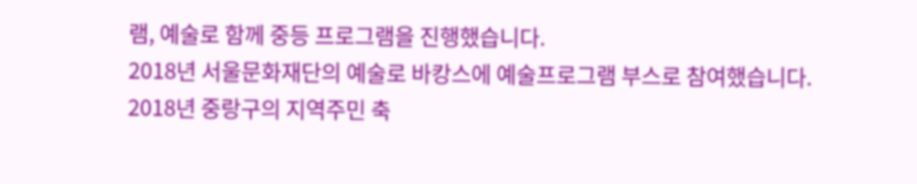램, 예술로 함께 중등 프로그램을 진행했습니다.
2018년 서울문화재단의 예술로 바캉스에 예술프로그램 부스로 참여했습니다.
2018년 중랑구의 지역주민 축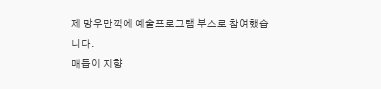제 망우만끽에 예술프로그램 부스로 참여했습니다.
매듭이 지향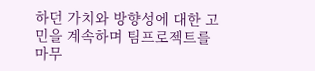하던 가치와 방향성에 대한 고민을 계속하며 팀프로젝트를 마무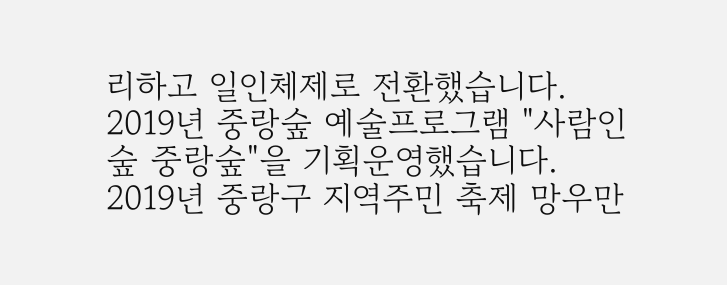리하고 일인체제로 전환했습니다.
2019년 중랑숲 예술프로그램 "사람인숲 중랑숲"을 기획운영했습니다.
2019년 중랑구 지역주민 축제 망우만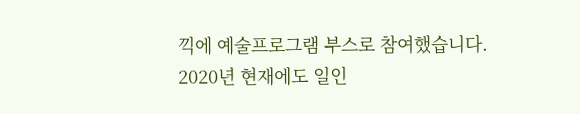끽에 예술프로그램 부스로 참여했습니다.
2020년 현재에도 일인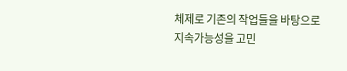체제로 기존의 작업들을 바탕으로 지속가능성을 고민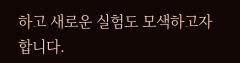하고 새로운 실험도 모색하고자 합니다.